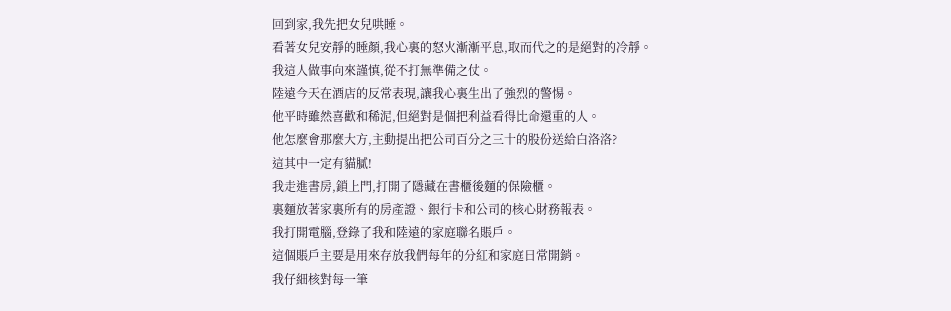回到家,我先把女兒哄睡。
看著女兒安靜的睡顏,我心裏的怒火漸漸平息,取而代之的是絕對的冷靜。
我這人做事向來謹慎,從不打無準備之仗。
陸遠今天在酒店的反常表現,讓我心裏生出了強烈的警惕。
他平時雖然喜歡和稀泥,但絕對是個把利益看得比命還重的人。
他怎麼會那麼大方,主動提出把公司百分之三十的股份送給白洛洛?
這其中一定有貓膩!
我走進書房,鎖上門,打開了隱藏在書櫃後麵的保險櫃。
裏麵放著家裏所有的房產證、銀行卡和公司的核心財務報表。
我打開電腦,登錄了我和陸遠的家庭聯名賬戶。
這個賬戶主要是用來存放我們每年的分紅和家庭日常開銷。
我仔細核對每一筆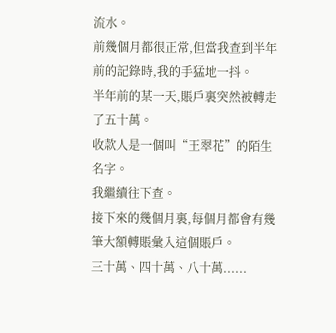流水。
前幾個月都很正常,但當我查到半年前的記錄時,我的手猛地一抖。
半年前的某一天,賬戶裏突然被轉走了五十萬。
收款人是一個叫“王翠花”的陌生名字。
我繼續往下查。
接下來的幾個月裏,每個月都會有幾筆大額轉賬彙入這個賬戶。
三十萬、四十萬、八十萬......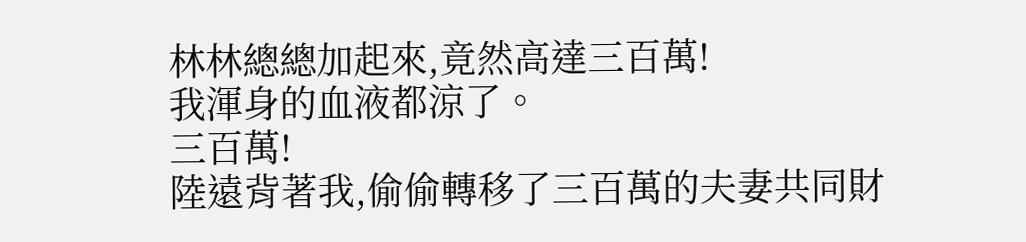林林總總加起來,竟然高達三百萬!
我渾身的血液都涼了。
三百萬!
陸遠背著我,偷偷轉移了三百萬的夫妻共同財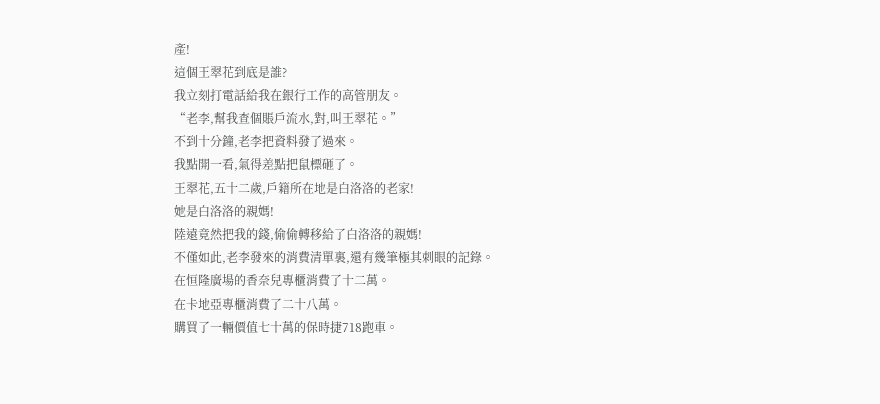產!
這個王翠花到底是誰?
我立刻打電話給我在銀行工作的高管朋友。
“老李,幫我查個賬戶流水,對,叫王翠花。”
不到十分鐘,老李把資料發了過來。
我點開一看,氣得差點把鼠標砸了。
王翠花,五十二歲,戶籍所在地是白洛洛的老家!
她是白洛洛的親媽!
陸遠竟然把我的錢,偷偷轉移給了白洛洛的親媽!
不僅如此,老李發來的消費清單裏,還有幾筆極其刺眼的記錄。
在恒隆廣場的香奈兒專櫃消費了十二萬。
在卡地亞專櫃消費了二十八萬。
購買了一輛價值七十萬的保時捷718跑車。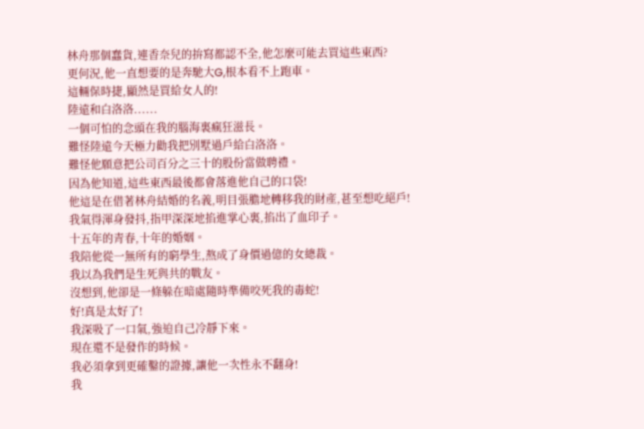林舟那個蠢貨,連香奈兒的拚寫都認不全,他怎麼可能去買這些東西?
更何況,他一直想要的是奔馳大G,根本看不上跑車。
這輛保時捷,顯然是買給女人的!
陸遠和白洛洛......
一個可怕的念頭在我的腦海裏瘋狂滋長。
難怪陸遠今天極力勸我把別墅過戶給白洛洛。
難怪他願意把公司百分之三十的股份當做聘禮。
因為他知道,這些東西最後都會落進他自己的口袋!
他這是在借著林舟結婚的名義,明目張膽地轉移我的財產,甚至想吃絕戶!
我氣得渾身發抖,指甲深深地掐進掌心裏,掐出了血印子。
十五年的青春,十年的婚姻。
我陪他從一無所有的窮學生,熬成了身價過億的女總裁。
我以為我們是生死與共的戰友。
沒想到,他卻是一條躲在暗處隨時準備咬死我的毒蛇!
好!真是太好了!
我深吸了一口氣,強迫自己冷靜下來。
現在還不是發作的時候。
我必須拿到更確鑿的證據,讓他一次性永不翻身!
我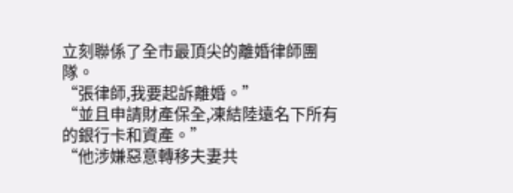立刻聯係了全市最頂尖的離婚律師團隊。
“張律師,我要起訴離婚。”
“並且申請財產保全,凍結陸遠名下所有的銀行卡和資產。”
“他涉嫌惡意轉移夫妻共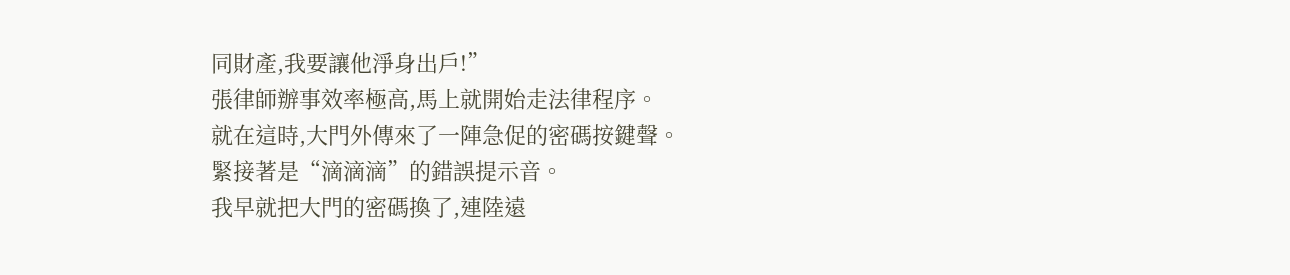同財產,我要讓他淨身出戶!”
張律師辦事效率極高,馬上就開始走法律程序。
就在這時,大門外傳來了一陣急促的密碼按鍵聲。
緊接著是“滴滴滴”的錯誤提示音。
我早就把大門的密碼換了,連陸遠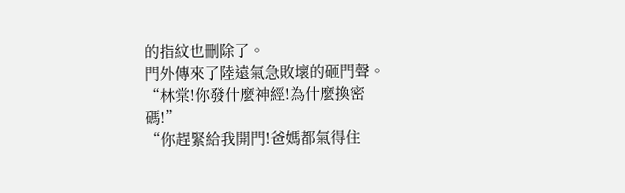的指紋也刪除了。
門外傳來了陸遠氣急敗壞的砸門聲。
“林棠!你發什麼神經!為什麼換密碼!”
“你趕緊給我開門!爸媽都氣得住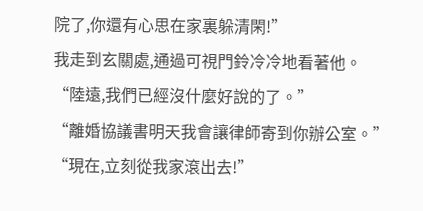院了,你還有心思在家裏躲清閑!”
我走到玄關處,通過可視門鈴冷冷地看著他。
“陸遠,我們已經沒什麼好說的了。”
“離婚協議書明天我會讓律師寄到你辦公室。”
“現在,立刻從我家滾出去!”